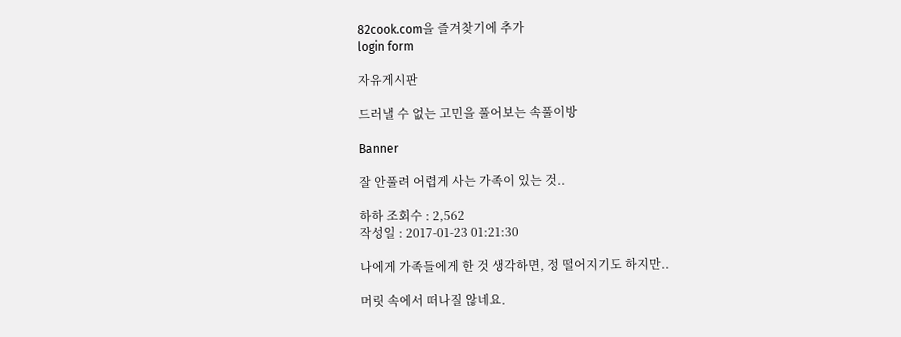82cook.com을 즐겨찾기에 추가
login form

자유게시판

드러낼 수 없는 고민을 풀어보는 속풀이방

Banner

잘 안풀려 어렵게 사는 가족이 있는 것..

하하 조회수 : 2,562
작성일 : 2017-01-23 01:21:30

나에게 가족들에게 한 것 생각하면, 정 떨어지기도 하지만..

머릿 속에서 떠나질 않네요.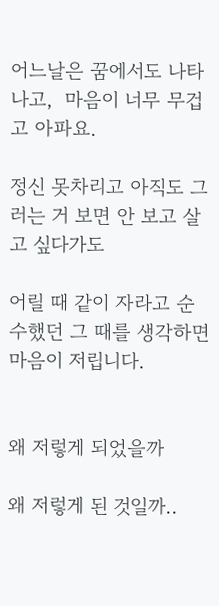어느날은 꿈에서도 나타나고,  마음이 너무 무겁고 아파요.

정신 못차리고 아직도 그러는 거 보면 안 보고 살고 싶다가도

어릴 때 같이 자라고 순수했던 그 때를 생각하면 마음이 저립니다.


왜 저렇게 되었을까

왜 저렇게 된 것일까..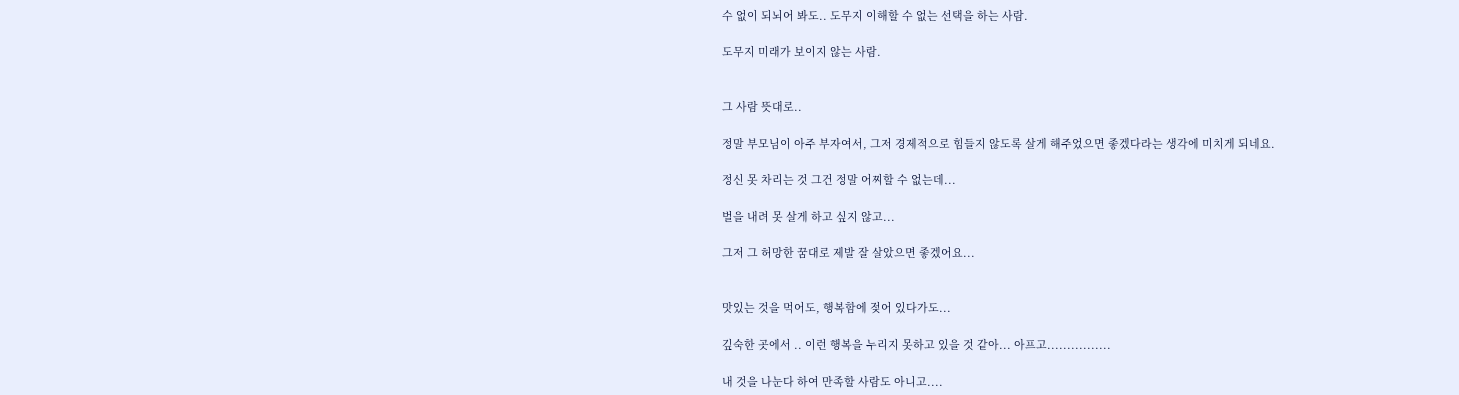수 없이 되뇌어 봐도.. 도무지 이해할 수 없는 선택을 하는 사람.

도무지 미래가 보이지 않는 사람.


그 사람 뜻대로..

정말 부모님이 아주 부자여서, 그저 경제적으로 힘들지 않도록 살게 해주었으면 좋겠다라는 생각에 미치게 되네요.

정신 못 차리는 것 그건 정말 어찌할 수 없는데...

벌을 내려 못 살게 하고 싶지 않고...

그저 그 허망한 꿈대로 제발 잘 살았으면 좋겠어요...


맛있는 것을 먹어도, 행복함에 젖어 있다가도...

깊숙한 곳에서 .. 이런 행복을 누리지 못하고 있을 것 같아... 아프고................

내 것을 나눈다 하여 만족할 사람도 아니고....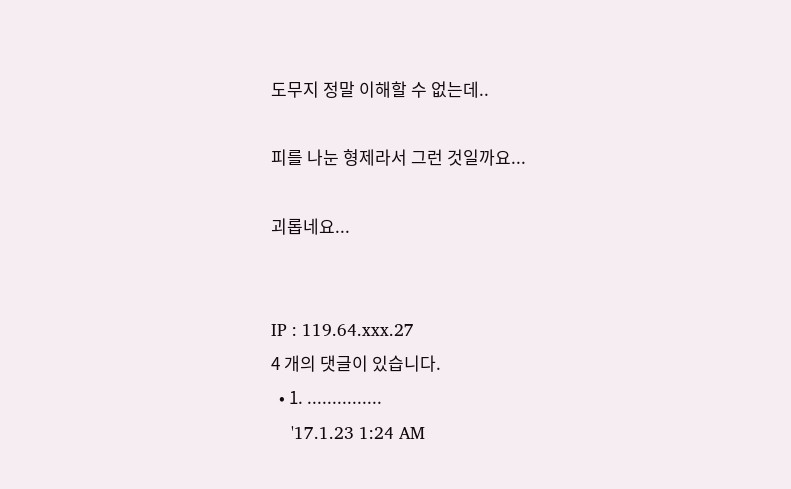도무지 정말 이해할 수 없는데..

피를 나눈 형제라서 그런 것일까요...

괴롭네요...


IP : 119.64.xxx.27
4 개의 댓글이 있습니다.
  • 1. ...............
    '17.1.23 1:24 AM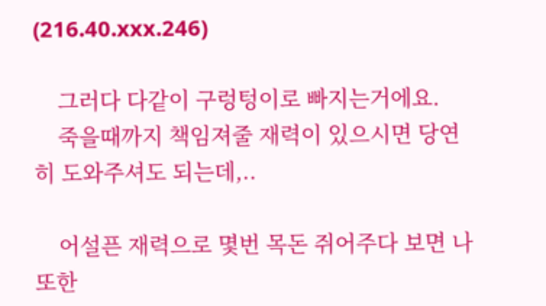(216.40.xxx.246)

    그러다 다같이 구렁텅이로 빠지는거에요.
    죽을때까지 책임져줄 재력이 있으시면 당연히 도와주셔도 되는데,..

    어설픈 재력으로 몇번 목돈 쥐어주다 보면 나또한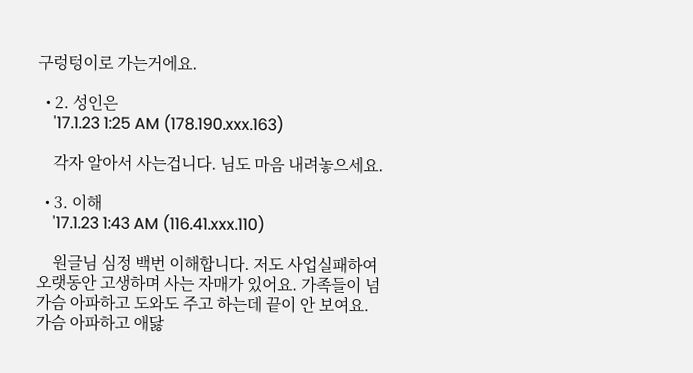구렁텅이로 가는거에요.

  • 2. 성인은
    '17.1.23 1:25 AM (178.190.xxx.163)

    각자 알아서 사는겁니다. 님도 마음 내려놓으세요.

  • 3. 이해
    '17.1.23 1:43 AM (116.41.xxx.110)

    원글님 심정 백번 이해합니다. 저도 사업실패하여 오랫동안 고생하며 사는 자매가 있어요. 가족들이 넘 가슴 아파하고 도와도 주고 하는데 끝이 안 보여요. 가슴 아파하고 애닳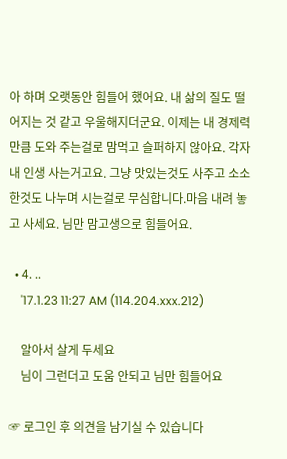아 하며 오랫동안 힘들어 했어요. 내 삶의 질도 떨어지는 것 같고 우울해지더군요. 이제는 내 경제력 만큼 도와 주는걸로 맘먹고 슬퍼하지 않아요. 각자 내 인생 사는거고요. 그냥 맛있는것도 사주고 소소한것도 나누며 시는걸로 무심합니다.마음 내려 놓고 사세요. 님만 맘고생으로 힘들어요.

  • 4. ..
    '17.1.23 11:27 AM (114.204.xxx.212)

    알아서 살게 두세요
    님이 그런더고 도움 안되고 님만 힘들어요

☞ 로그인 후 의견을 남기실 수 있습니다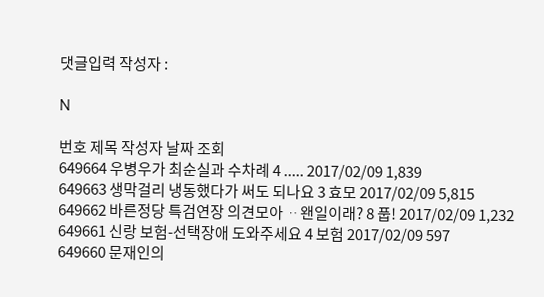댓글입력 작성자 :

N

번호 제목 작성자 날짜 조회
649664 우병우가 최순실과 수차례 4 ..... 2017/02/09 1,839
649663 생막걸리 냉동했다가 써도 되나요 3 효모 2017/02/09 5,815
649662 바른정당 특검연장 의견모아 ᆢ왠일이래? 8 풉! 2017/02/09 1,232
649661 신랑 보험-선택장애 도와주세요 4 보험 2017/02/09 597
649660 문재인의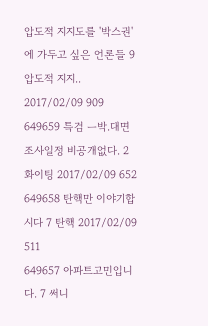압도적 지지도를 '박스권'에 가두고 싶은 언론들 9 압도적 지지.. 2017/02/09 909
649659 특검 ㅡ박.대면조사일정 비공개없다. 2 화이팅 2017/02/09 652
649658 탄핵만 이야기합시다 7 탄핵 2017/02/09 511
649657 아파트고민입니다. 7 써니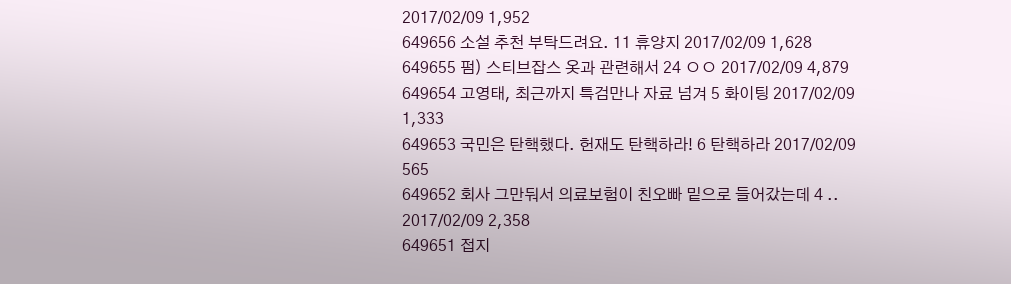2017/02/09 1,952
649656 소설 추천 부탁드려요. 11 휴양지 2017/02/09 1,628
649655 펌) 스티브잡스 옷과 관련해서 24 ㅇㅇ 2017/02/09 4,879
649654 고영태, 최근까지 특검만나 자료 넘겨 5 화이팅 2017/02/09 1,333
649653 국민은 탄핵했다. 헌재도 탄핵하라! 6 탄핵하라 2017/02/09 565
649652 회사 그만둬서 의료보험이 친오빠 밑으로 들어갔는데 4 .. 2017/02/09 2,358
649651 접지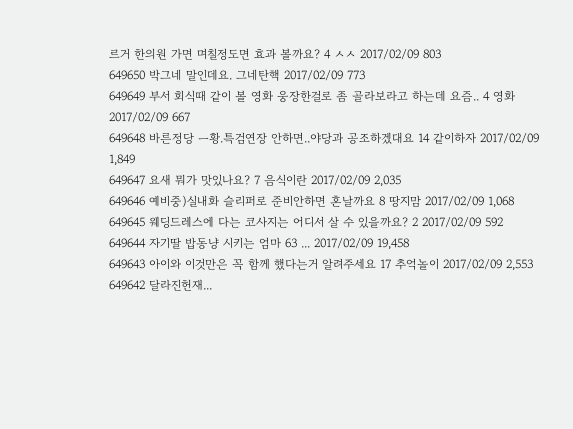르거 한의원 가면 며칠정도면 효과 볼까요? 4 ㅅㅅ 2017/02/09 803
649650 박그네 말인데요. 그네탄핵 2017/02/09 773
649649 부서 회식때 같이 볼 영화 웅장한걸로 좀 골라보라고 하는데 요즘.. 4 영화 2017/02/09 667
649648 바른정당 ㅡ황.특검연장 안하면..야당과 공조하겠대요 14 같이하자 2017/02/09 1,849
649647 요새 뭐가 맛있나요? 7 음식이란 2017/02/09 2,035
649646 예비중)실내화 슬리퍼로 준비안하면 혼날까요 8 땅지맘 2017/02/09 1,068
649645 웨딩드레스에 다는 코사지는 어디서 살 수 있을까요? 2 2017/02/09 592
649644 자기딸 밥동냥 시키는 엄마 63 ... 2017/02/09 19,458
649643 아이와 이것만은 꼭 함께 했다는거 알려주세요 17 추억놀이 2017/02/09 2,553
649642 달라진헌재...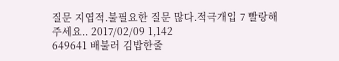질문 지엽적.불필요한 질문 많다.적극개입 7 빨랑해주세요.. 2017/02/09 1,142
649641 배불러 김밥한줄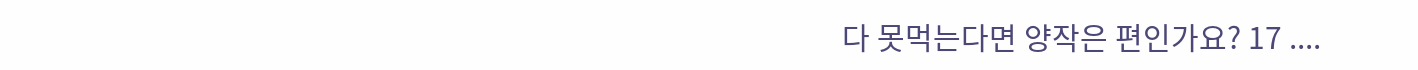다 못먹는다면 양작은 편인가요? 17 ....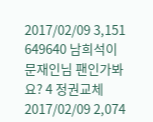2017/02/09 3,151
649640 남희석이 문재인님 팬인가봐요? 4 정권교체 2017/02/09 2,074